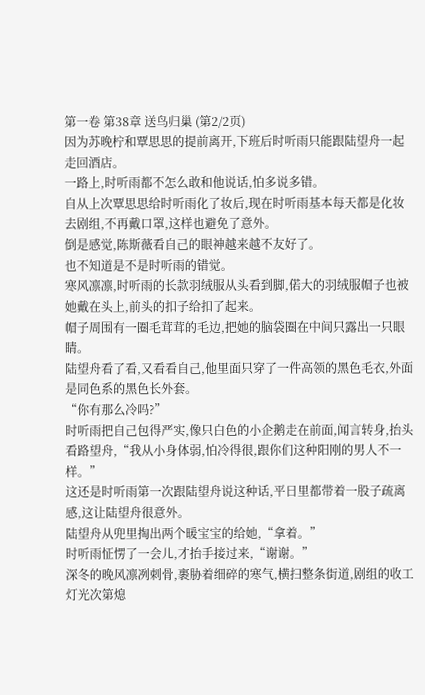第一卷 第38章 送鸟归巢 (第2/2页)
因为苏晚柠和覃思思的提前离开,下班后时听雨只能跟陆望舟一起走回酒店。
一路上,时听雨都不怎么敢和他说话,怕多说多错。
自从上次覃思思给时听雨化了妆后,现在时听雨基本每天都是化妆去剧组,不再戴口罩,这样也避免了意外。
倒是感觉,陈斯薇看自己的眼神越来越不友好了。
也不知道是不是时听雨的错觉。
寒风凛凛,时听雨的长款羽绒服从头看到脚,偌大的羽绒服帽子也被她戴在头上,前头的扣子给扣了起来。
帽子周围有一圈毛茸茸的毛边,把她的脑袋圈在中间只露出一只眼睛。
陆望舟看了看,又看看自己,他里面只穿了一件高领的黑色毛衣,外面是同色系的黑色长外套。
“你有那么冷吗?”
时听雨把自己包得严实,像只白色的小企鹅走在前面,闻言转身,抬头看路望舟,“我从小身体弱,怕冷得很,跟你们这种阳刚的男人不一样。”
这还是时听雨第一次跟陆望舟说这种话,平日里都带着一股子疏离感,这让陆望舟很意外。
陆望舟从兜里掏出两个暖宝宝的给她,“拿着。”
时听雨怔愣了一会儿,才抬手接过来,“谢谢。”
深冬的晚风凛冽刺骨,裹胁着细碎的寒气,横扫整条街道,剧组的收工灯光次第熄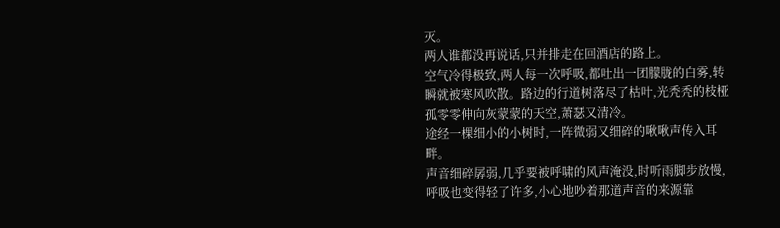灭。
两人谁都没再说话,只并排走在回酒店的路上。
空气冷得极致,两人每一次呼吸,都吐出一团朦胧的白雾,转瞬就被寒风吹散。路边的行道树落尽了枯叶,光秃秃的枝桠孤零零伸向灰蒙蒙的天空,萧瑟又清冷。
途经一棵细小的小树时,一阵微弱又细碎的啾啾声传入耳畔。
声音细碎孱弱,几乎要被呼啸的风声淹没,时听雨脚步放慢,呼吸也变得轻了许多,小心地吵着那道声音的来源靠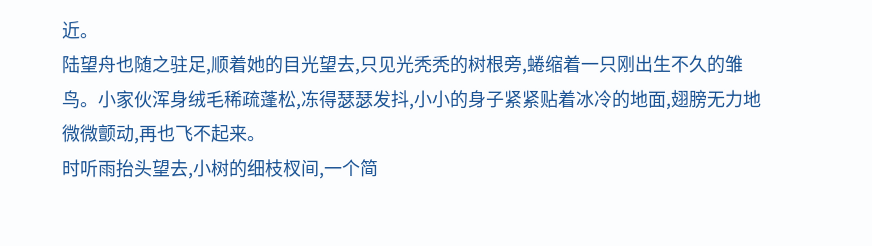近。
陆望舟也随之驻足,顺着她的目光望去,只见光秃秃的树根旁,蜷缩着一只刚出生不久的雏鸟。小家伙浑身绒毛稀疏蓬松,冻得瑟瑟发抖,小小的身子紧紧贴着冰冷的地面,翅膀无力地微微颤动,再也飞不起来。
时听雨抬头望去,小树的细枝杈间,一个简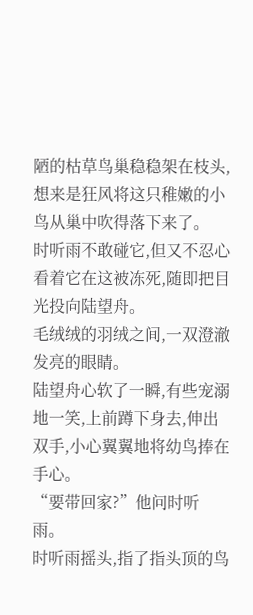陋的枯草鸟巢稳稳架在枝头,想来是狂风将这只稚嫩的小鸟从巢中吹得落下来了。
时听雨不敢碰它,但又不忍心看着它在这被冻死,随即把目光投向陆望舟。
毛绒绒的羽绒之间,一双澄澈发亮的眼睛。
陆望舟心软了一瞬,有些宠溺地一笑,上前蹲下身去,伸出双手,小心翼翼地将幼鸟捧在手心。
“要带回家?”他问时听雨。
时听雨摇头,指了指头顶的鸟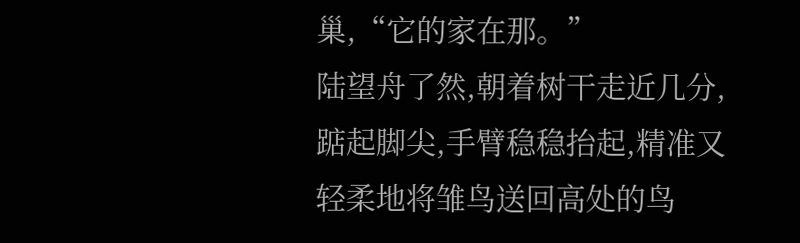巢,“它的家在那。”
陆望舟了然,朝着树干走近几分,踮起脚尖,手臂稳稳抬起,精准又轻柔地将雏鸟送回高处的鸟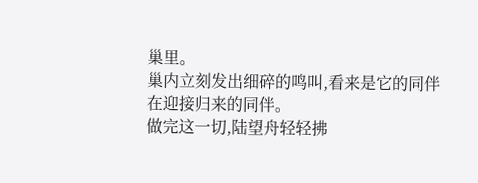巢里。
巢内立刻发出细碎的鸣叫,看来是它的同伴在迎接归来的同伴。
做完这一切,陆望舟轻轻拂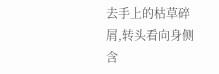去手上的枯草碎屑,转头看向身侧含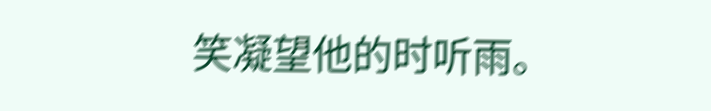笑凝望他的时听雨。